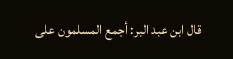قال ابن عبد البر: أجمع المسلمون على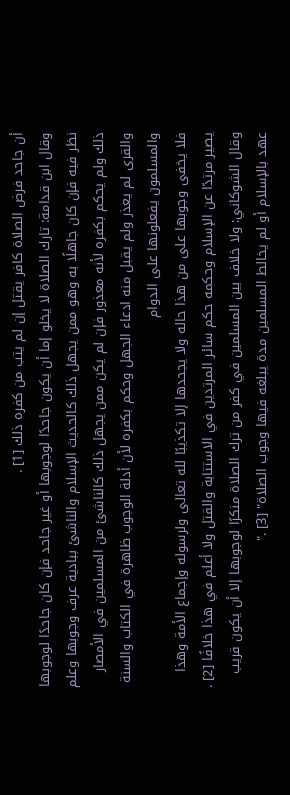أن جاحد فرض الصلاة كافر يقتل إن لم يتب من كفره ذلك [1] .
وقال ابن قدامة: تارك الصلاة لا يخلو إما أن يكون جاحدًا لوجوبها أو غير جاحد فإن كان جاحدًا لوجوبها نظر فيه فإن كان جاهلًا به وهو ممن يجهل ذلك كالحديث الإسلام والناشئ ببادية عرف وجوبها وعلم ذلك ولم يحكم بكفره لأنه معذور فإن لم يكن ممن يجهل ذلك كالناشئ من المسلمين في الأمصار والقرى لم يعذر ولم يقبل منه ادعاء الجهل وحكم بكفره لأن أدلة الوجوب ظاهرة في الكتاب والسنة والمسلمون يفعلونها على الدوام
فلا يخفى وجوبها على من هذا حاله ولا يجحدها إلا تكذيبًا لله تعالى ولرسوله وإجماع الأمة وهذا يصير مرتدًا عن الإسلام وحكمه حكم سائر المرتدين في الاستتابة والقتل ولا أعلم في هذا خلافًا [2] .
وقال الشوكاني: ولا خلاف بين المسلمين في كفر من ترك الصلاة منكرًا لوجوبها إلا أن يكون قريب عهد بالإسلام أو لم يخالط المسلمين مدة يبلغه فيها وجوب الصلاة" [3] ."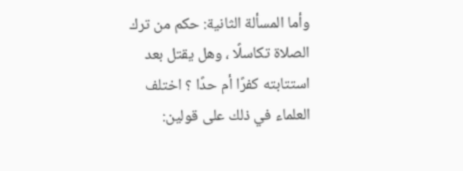وأما المسألة الثانية: حكم من ترك الصلاة تكاسلًا ، وهل يقتل بعد استتابته كفرًا أم حدًا ؟ اختلف العلماء في ذلك على قولين: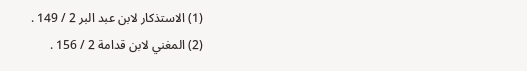(1) الاستذكار لابن عبد البر 2 / 149 .
(2) المغني لابن قدامة 2 / 156 .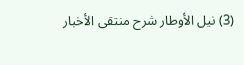(3) نيل الأوطار شرح منتقى الأخبار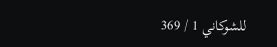للشوكاني 1 / 369